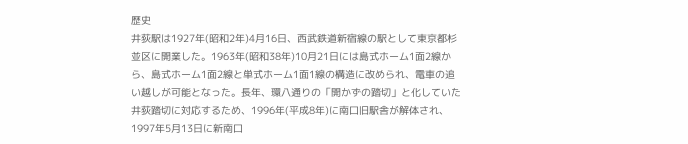歴史
井荻駅は1927年(昭和2年)4月16日、西武鉄道新宿線の駅として東京都杉並区に開業した。1963年(昭和38年)10月21日には島式ホーム1面2線から、島式ホーム1面2線と単式ホーム1面1線の構造に改められ、電車の追い越しが可能となった。長年、環八通りの「開かずの踏切」と化していた井荻踏切に対応するため、1996年(平成8年)に南口旧駅舎が解体され、1997年5月13日に新南口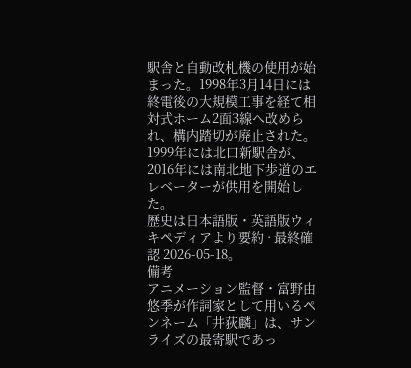駅舎と自動改札機の使用が始まった。1998年3月14日には終電後の大規模工事を経て相対式ホーム2面3線へ改められ、構内踏切が廃止された。1999年には北口新駅舎が、2016年には南北地下歩道のエレベーターが供用を開始した。
歴史は日本語版・英語版ウィキペディアより要約 · 最終確認 2026-05-18。
備考
アニメーション監督・富野由悠季が作詞家として用いるペンネーム「井荻麟」は、サンライズの最寄駅であっ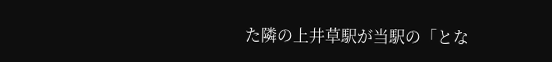た隣の上井草駅が当駅の「とな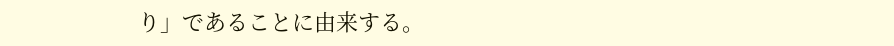り」であることに由来する。